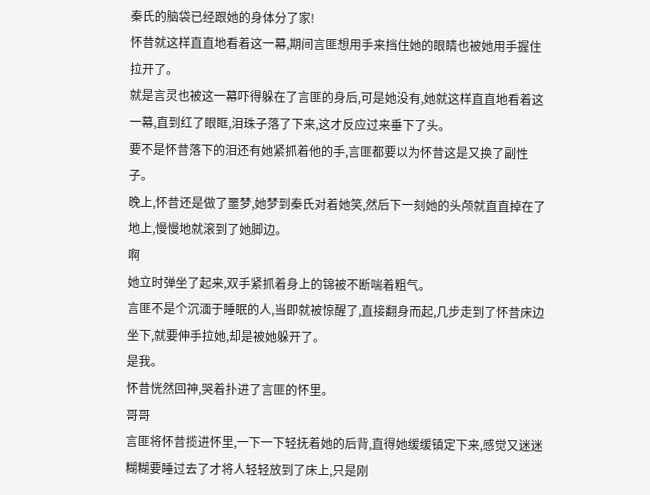秦氏的脑袋已经跟她的身体分了家!
怀昔就这样直直地看着这一幕,期间言匪想用手来挡住她的眼睛也被她用手握住拉开了。
就是言灵也被这一幕吓得躲在了言匪的身后,可是她没有,她就这样直直地看着这一幕,直到红了眼眶,泪珠子落了下来,这才反应过来垂下了头。
要不是怀昔落下的泪还有她紧抓着他的手,言匪都要以为怀昔这是又换了副性子。
晚上,怀昔还是做了噩梦,她梦到秦氏对着她笑,然后下一刻她的头颅就直直掉在了地上,慢慢地就滚到了她脚边。
啊
她立时弹坐了起来,双手紧抓着身上的锦被不断喘着粗气。
言匪不是个沉湎于睡眠的人,当即就被惊醒了,直接翻身而起,几步走到了怀昔床边坐下,就要伸手拉她,却是被她躲开了。
是我。
怀昔恍然回神,哭着扑进了言匪的怀里。
哥哥
言匪将怀昔揽进怀里,一下一下轻抚着她的后背,直得她缓缓镇定下来,感觉又迷迷糊糊要睡过去了才将人轻轻放到了床上,只是刚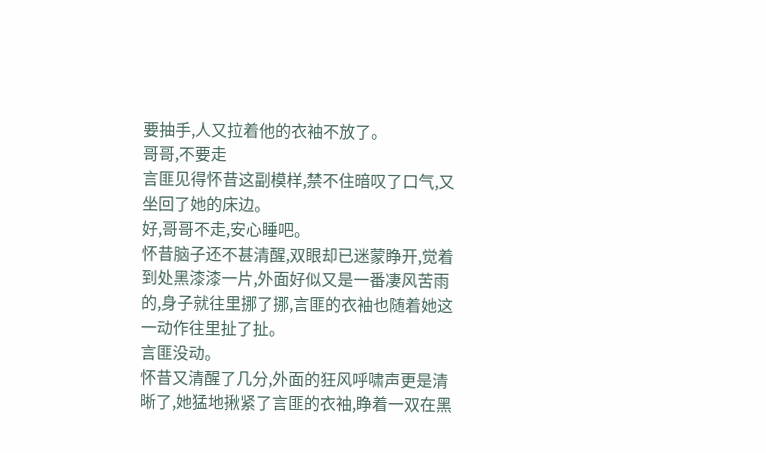要抽手,人又拉着他的衣袖不放了。
哥哥,不要走
言匪见得怀昔这副模样,禁不住暗叹了口气,又坐回了她的床边。
好,哥哥不走,安心睡吧。
怀昔脑子还不甚清醒,双眼却已迷蒙睁开,觉着到处黑漆漆一片,外面好似又是一番凄风苦雨的,身子就往里挪了挪,言匪的衣袖也随着她这一动作往里扯了扯。
言匪没动。
怀昔又清醒了几分,外面的狂风呼啸声更是清晰了,她猛地揪紧了言匪的衣袖,睁着一双在黑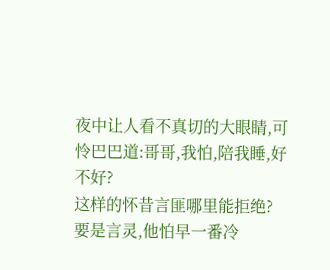夜中让人看不真切的大眼睛,可怜巴巴道:哥哥,我怕,陪我睡,好不好?
这样的怀昔言匪哪里能拒绝?
要是言灵,他怕早一番冷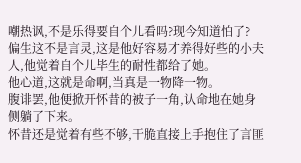嘲热讽,不是乐得要自个儿看吗?现今知道怕了?
偏生这不是言灵,这是他好容易才养得好些的小夫人,他觉着自个儿毕生的耐性都给了她。
他心道,这就是命啊,当真是一物降一物。
腹诽罢,他便掀开怀昔的被子一角,认命地在她身侧躺了下来。
怀昔还是觉着有些不够,干脆直接上手抱住了言匪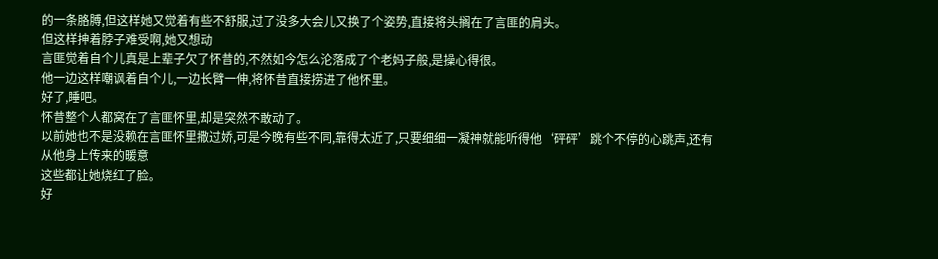的一条胳膊,但这样她又觉着有些不舒服,过了没多大会儿又换了个姿势,直接将头搁在了言匪的肩头。
但这样抻着脖子难受啊,她又想动
言匪觉着自个儿真是上辈子欠了怀昔的,不然如今怎么沦落成了个老妈子般,是操心得很。
他一边这样嘲讽着自个儿,一边长臂一伸,将怀昔直接捞进了他怀里。
好了,睡吧。
怀昔整个人都窝在了言匪怀里,却是突然不敢动了。
以前她也不是没赖在言匪怀里撒过娇,可是今晚有些不同,靠得太近了,只要细细一凝神就能听得他‘砰砰’跳个不停的心跳声,还有从他身上传来的暖意
这些都让她烧红了脸。
好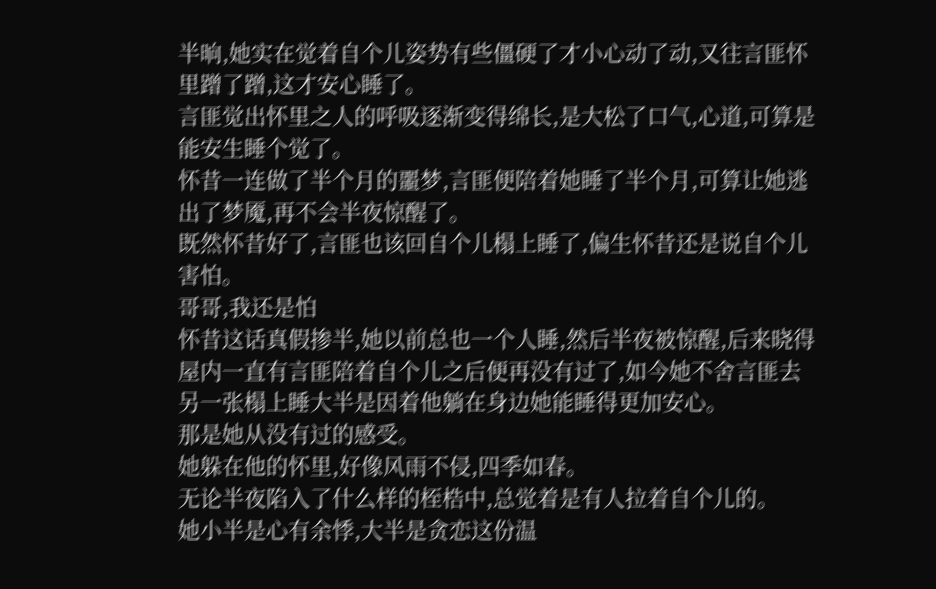半晌,她实在觉着自个儿姿势有些僵硬了才小心动了动,又往言匪怀里蹭了蹭,这才安心睡了。
言匪觉出怀里之人的呼吸逐渐变得绵长,是大松了口气,心道,可算是能安生睡个觉了。
怀昔一连做了半个月的噩梦,言匪便陪着她睡了半个月,可算让她逃出了梦魇,再不会半夜惊醒了。
既然怀昔好了,言匪也该回自个儿榻上睡了,偏生怀昔还是说自个儿害怕。
哥哥,我还是怕
怀昔这话真假掺半,她以前总也一个人睡,然后半夜被惊醒,后来晓得屋内一直有言匪陪着自个儿之后便再没有过了,如今她不舍言匪去另一张榻上睡大半是因着他躺在身边她能睡得更加安心。
那是她从没有过的感受。
她躲在他的怀里,好像风雨不侵,四季如春。
无论半夜陷入了什么样的桎梏中,总觉着是有人拉着自个儿的。
她小半是心有余悸,大半是贪恋这份温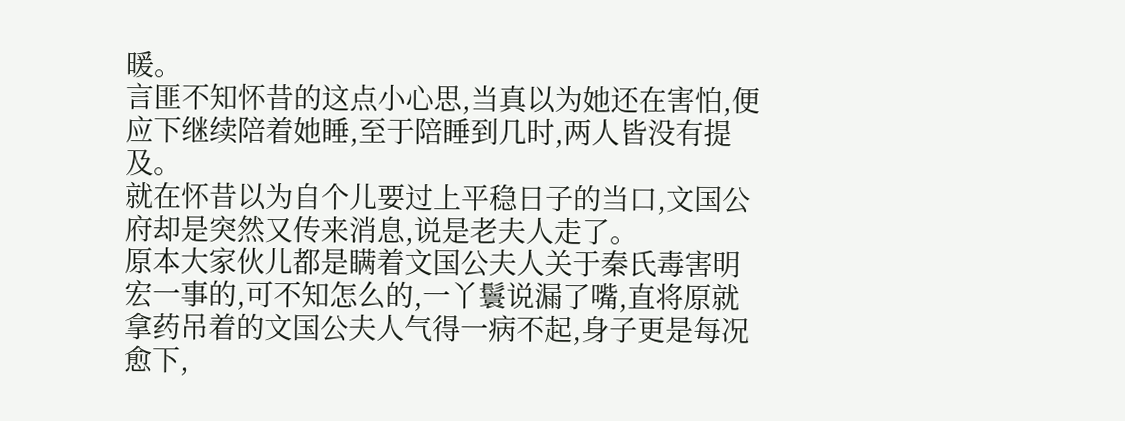暖。
言匪不知怀昔的这点小心思,当真以为她还在害怕,便应下继续陪着她睡,至于陪睡到几时,两人皆没有提及。
就在怀昔以为自个儿要过上平稳日子的当口,文国公府却是突然又传来消息,说是老夫人走了。
原本大家伙儿都是瞒着文国公夫人关于秦氏毒害明宏一事的,可不知怎么的,一丫鬟说漏了嘴,直将原就拿药吊着的文国公夫人气得一病不起,身子更是每况愈下,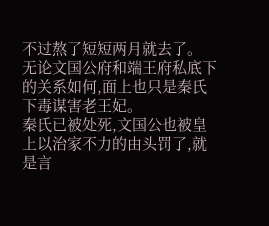不过熬了短短两月就去了。
无论文国公府和端王府私底下的关系如何,面上也只是秦氏下毒谋害老王妃。
秦氏已被处死,文国公也被皇上以治家不力的由头罚了,就是言